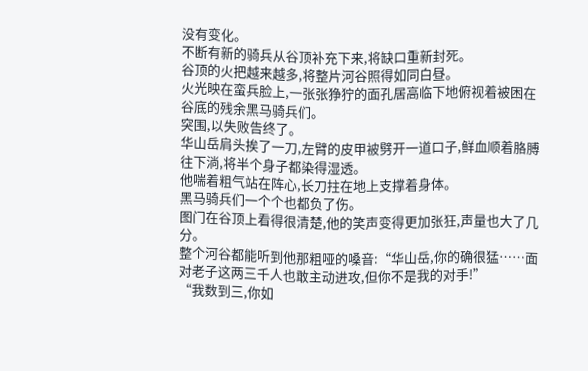没有变化。
不断有新的骑兵从谷顶补充下来,将缺口重新封死。
谷顶的火把越来越多,将整片河谷照得如同白昼。
火光映在蛮兵脸上,一张张狰狞的面孔居高临下地俯视着被困在谷底的残余黑马骑兵们。
突围,以失败告终了。
华山岳肩头挨了一刀,左臂的皮甲被劈开一道口子,鲜血顺着胳膊往下淌,将半个身子都染得湿透。
他喘着粗气站在阵心,长刀拄在地上支撑着身体。
黑马骑兵们一个个也都负了伤。
图门在谷顶上看得很清楚,他的笑声变得更加张狂,声量也大了几分。
整个河谷都能听到他那粗哑的嗓音:“华山岳,你的确很猛……面对老子这两三千人也敢主动进攻,但你不是我的对手!”
“我数到三,你如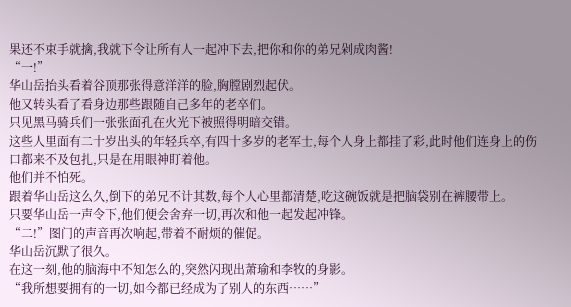果还不束手就擒,我就下令让所有人一起冲下去,把你和你的弟兄剁成肉酱!
“一!”
华山岳抬头看着谷顶那张得意洋洋的脸,胸膛剧烈起伏。
他又转头看了看身边那些跟随自己多年的老卒们。
只见黑马骑兵们一张张面孔在火光下被照得明暗交错。
这些人里面有二十岁出头的年轻兵卒,有四十多岁的老军士,每个人身上都挂了彩,此时他们连身上的伤口都来不及包扎,只是在用眼神盯着他。
他们并不怕死。
跟着华山岳这么久,倒下的弟兄不计其数,每个人心里都清楚,吃这碗饭就是把脑袋别在裤腰带上。
只要华山岳一声令下,他们便会舍弃一切,再次和他一起发起冲锋。
“二!”图门的声音再次响起,带着不耐烦的催促。
华山岳沉默了很久。
在这一刻,他的脑海中不知怎么的,突然闪现出萧瑜和李牧的身影。
“我所想要拥有的一切,如今都已经成为了别人的东西……”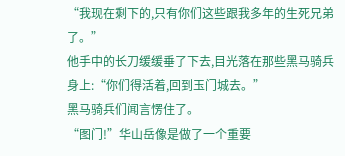“我现在剩下的,只有你们这些跟我多年的生死兄弟了。”
他手中的长刀缓缓垂了下去,目光落在那些黑马骑兵身上:“你们得活着,回到玉门城去。”
黑马骑兵们闻言愣住了。
“图门!”华山岳像是做了一个重要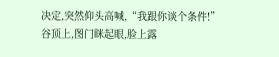决定,突然仰头高喊,“我跟你谈个条件!”
谷顶上,图门眯起眼,脸上露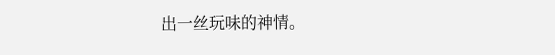出一丝玩味的神情。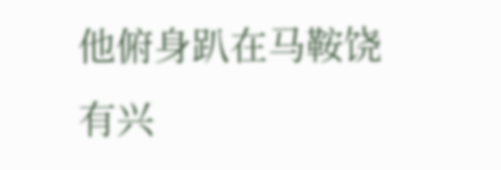他俯身趴在马鞍饶有兴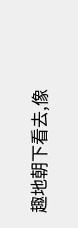趣地朝下看去,像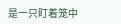是一只盯着笼中